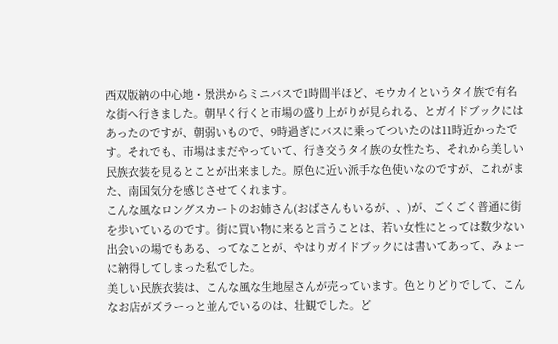西双版納の中心地・景洪からミニバスで1時間半ほど、モウカイというタイ族で有名な街へ行きました。朝早く行くと市場の盛り上がりが見られる、とガイドブックにはあったのですが、朝弱いもので、9時過ぎにバスに乗ってついたのは11時近かったです。それでも、市場はまだやっていて、行き交うタイ族の女性たち、それから美しい民族衣装を見るとことが出来ました。原色に近い派手な色使いなのですが、これがまた、南国気分を感じさせてくれます。
こんな風なロングスカートのお姉さん(おばさんもいるが、、)が、ごくごく普通に街を歩いているのです。街に買い物に来ると言うことは、若い女性にとっては数少ない出会いの場でもある、ってなことが、やはりガイドブックには書いてあって、みょーに納得してしまった私でした。
美しい民族衣装は、こんな風な生地屋さんが売っています。色とりどりでして、こんなお店がズラーっと並んでいるのは、壮観でした。ど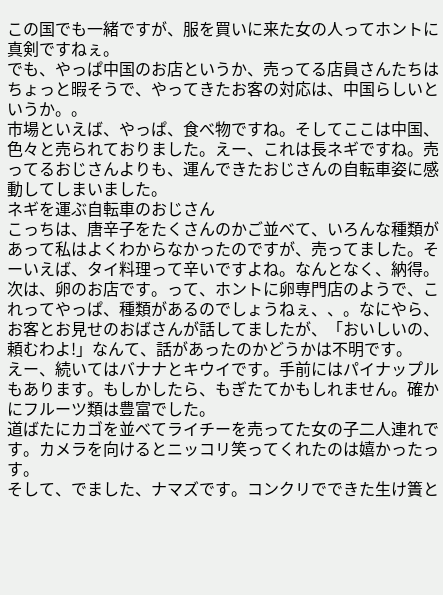この国でも一緒ですが、服を買いに来た女の人ってホントに真剣ですねぇ。
でも、やっぱ中国のお店というか、売ってる店員さんたちはちょっと暇そうで、やってきたお客の対応は、中国らしいというか。。
市場といえば、やっぱ、食べ物ですね。そしてここは中国、色々と売られておりました。えー、これは長ネギですね。売ってるおじさんよりも、運んできたおじさんの自転車姿に感動してしまいました。
ネギを運ぶ自転車のおじさん
こっちは、唐辛子をたくさんのかご並べて、いろんな種類があって私はよくわからなかったのですが、売ってました。そーいえば、タイ料理って辛いですよね。なんとなく、納得。
次は、卵のお店です。って、ホントに卵専門店のようで、これってやっぱ、種類があるのでしょうねぇ、、。なにやら、お客とお見せのおばさんが話してましたが、「おいしいの、頼むわよ!」なんて、話があったのかどうかは不明です。
えー、続いてはバナナとキウイです。手前にはパイナップルもあります。もしかしたら、もぎたてかもしれません。確かにフルーツ類は豊富でした。
道ばたにカゴを並べてライチーを売ってた女の子二人連れです。カメラを向けるとニッコリ笑ってくれたのは嬉かったっす。
そして、でました、ナマズです。コンクリでできた生け簀と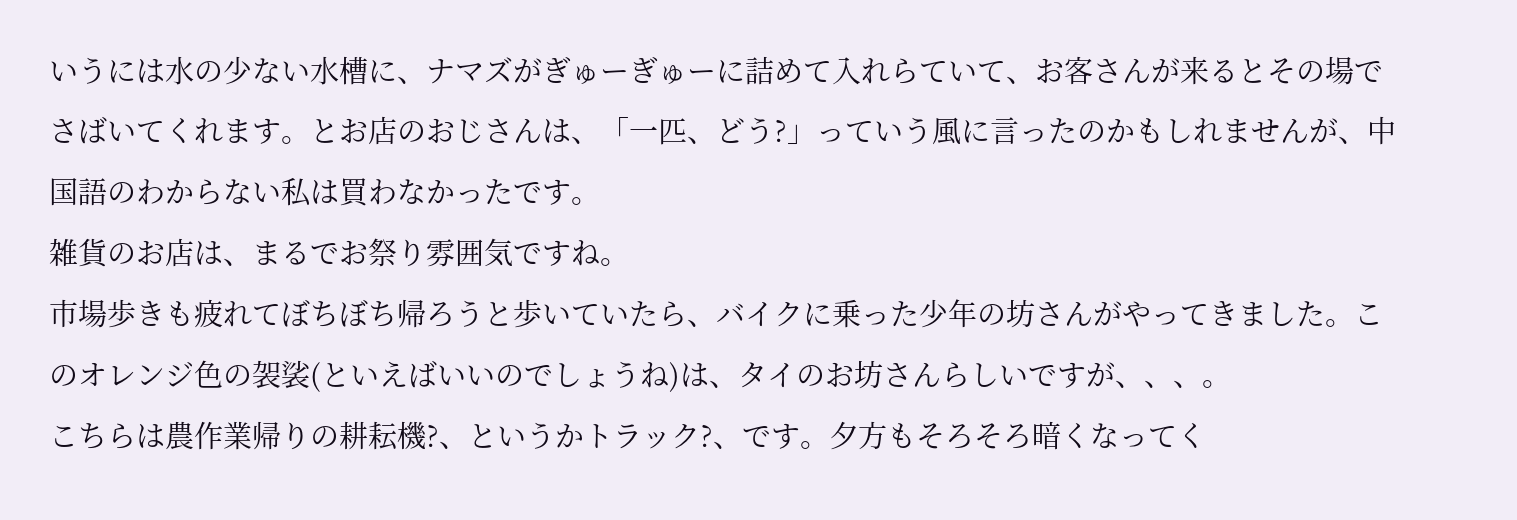いうには水の少ない水槽に、ナマズがぎゅーぎゅーに詰めて入れらていて、お客さんが来るとその場でさばいてくれます。とお店のおじさんは、「一匹、どう?」っていう風に言ったのかもしれませんが、中国語のわからない私は買わなかったです。
雑貨のお店は、まるでお祭り雰囲気ですね。
市場歩きも疲れてぼちぼち帰ろうと歩いていたら、バイクに乗った少年の坊さんがやってきました。このオレンジ色の袈裟(といえばいいのでしょうね)は、タイのお坊さんらしいですが、、、。
こちらは農作業帰りの耕耘機?、というかトラック?、です。夕方もそろそろ暗くなってく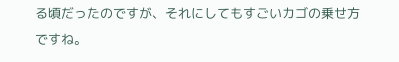る頃だったのですが、それにしてもすごいカゴの乗せ方ですね。